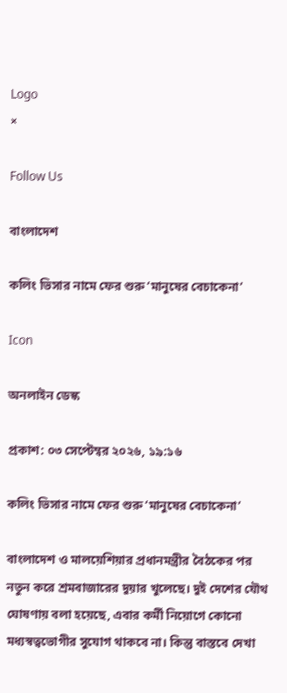Logo
×

Follow Us

বাংলাদেশ

কলিং ভিসার নামে ফের শুরু ‘মানুষের বেচাকেনা’

Icon

অনলাইন ডেস্ক

প্রকাশ: ০৩ সেপ্টেম্বর ২০২৬, ১৯:১৬

কলিং ভিসার নামে ফের শুরু ‘মানুষের বেচাকেনা’

বাংলাদেশ ও মালয়েশিয়ার প্রধানমন্ত্রীর বৈঠকের পর নতুন করে শ্রমবাজারের দুয়ার খুলেছে। দুই দেশের যৌথ ঘোষণায় বলা হয়েছে, এবার কর্মী নিয়োগে কোনো মধ্যস্বত্বভোগীর সুযোগ থাকবে না। কিন্তু বাস্তবে দেখা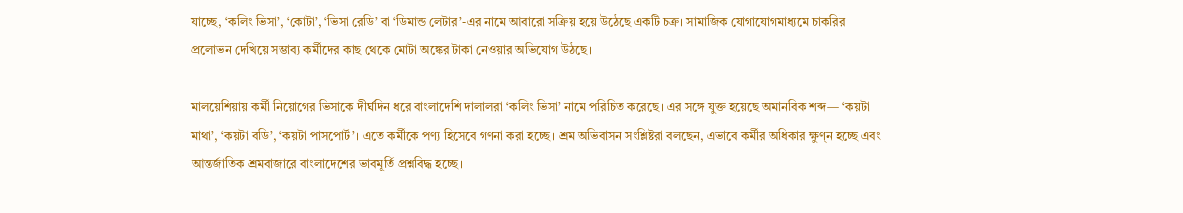যাচ্ছে, ‘কলিং ভিসা’, ‘কোটা’, ‘ভিসা রেডি’ বা ‘ডিমান্ড লেটার’-এর নামে আবারো সক্রিয় হয়ে উঠেছে একটি চক্র। সামাজিক যোগাযোগমাধ্যমে চাকরির প্রলোভন দেখিয়ে সম্ভাব্য কর্মীদের কাছ থেকে মোটা অঙ্কের টাকা নেওয়ার অভিযোগ উঠছে।

মালয়েশিয়ায় কর্মী নিয়োগের ভিসাকে দীর্ঘদিন ধরে বাংলাদেশি দালালরা ‘কলিং ভিসা’ নামে পরিচিত করেছে। এর সঙ্গে যুক্ত হয়েছে অমানবিক শব্দ— ‘কয়টা মাথা’, ‘কয়টা বডি’, ‘কয়টা পাসপোর্ট’। এতে কর্মীকে পণ্য হিসেবে গণনা করা হচ্ছে। শ্রম অভিবাসন সংশ্লিষ্টরা বলছেন, এভাবে কর্মীর অধিকার ক্ষুণ্ন হচ্ছে এবং আন্তর্জাতিক শ্রমবাজারে বাংলাদেশের ভাবমূর্তি প্রশ্নবিদ্ধ হচ্ছে।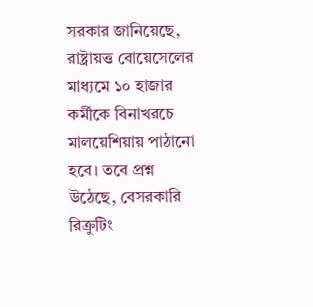সরকার জানিয়েছে, রাষ্ট্রায়ত্ত বোয়েসেলের মাধ্যমে ১০ হাজার কর্মীকে বিনাখরচে মালয়েশিয়ায় পাঠানো হবে। তবে প্রশ্ন উঠেছে, বেসরকারি রিক্রুটিং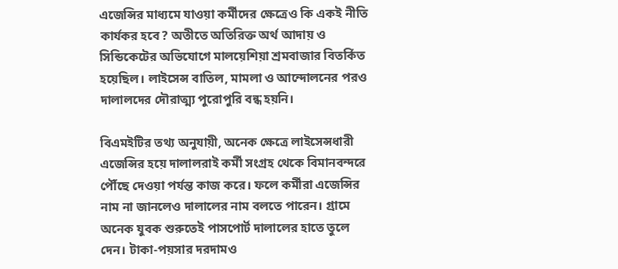এজেন্সির মাধ্যমে যাওয়া কর্মীদের ক্ষেত্রেও কি একই নীতি কার্যকর হবে? অতীতে অতিরিক্ত অর্থ আদায় ও সিন্ডিকেটের অভিযোগে মালয়েশিয়া শ্রমবাজার বিতর্কিত হয়েছিল। লাইসেন্স বাতিল, মামলা ও আন্দোলনের পরও দালালদের দৌরাত্ম্য পুরোপুরি বন্ধ হয়নি।

বিএমইটির তথ্য অনুযায়ী, অনেক ক্ষেত্রে লাইসেন্সধারী এজেন্সির হয়ে দালালরাই কর্মী সংগ্রহ থেকে বিমানবন্দরে পৌঁছে দেওয়া পর্যন্ত কাজ করে। ফলে কর্মীরা এজেন্সির নাম না জানলেও দালালের নাম বলতে পারেন। গ্রামে অনেক যুবক শুরুতেই পাসপোর্ট দালালের হাতে তুলে দেন। টাকা-পয়সার দরদামও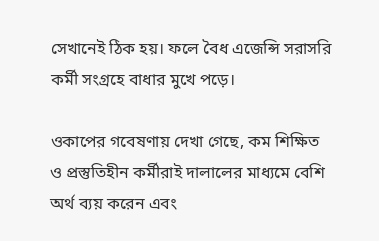সেখানেই ঠিক হয়। ফলে বৈধ এজেন্সি সরাসরি কর্মী সংগ্রহে বাধার মুখে পড়ে।

ওকাপের গবেষণায় দেখা গেছে, কম শিক্ষিত ও প্রস্তুতিহীন কর্মীরাই দালালের মাধ্যমে বেশি অর্থ ব্যয় করেন এবং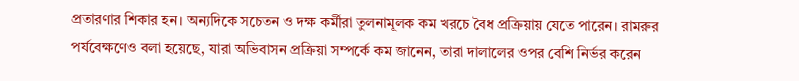প্রতারণার শিকার হন। অন্যদিকে সচেতন ও দক্ষ কর্মীরা তুলনামূলক কম খরচে বৈধ প্রক্রিয়ায় যেতে পারেন। রামরুর পর্যবেক্ষণেও বলা হয়েছে, যারা অভিবাসন প্রক্রিয়া সম্পর্কে কম জানেন, তারা দালালের ওপর বেশি নির্ভর করেন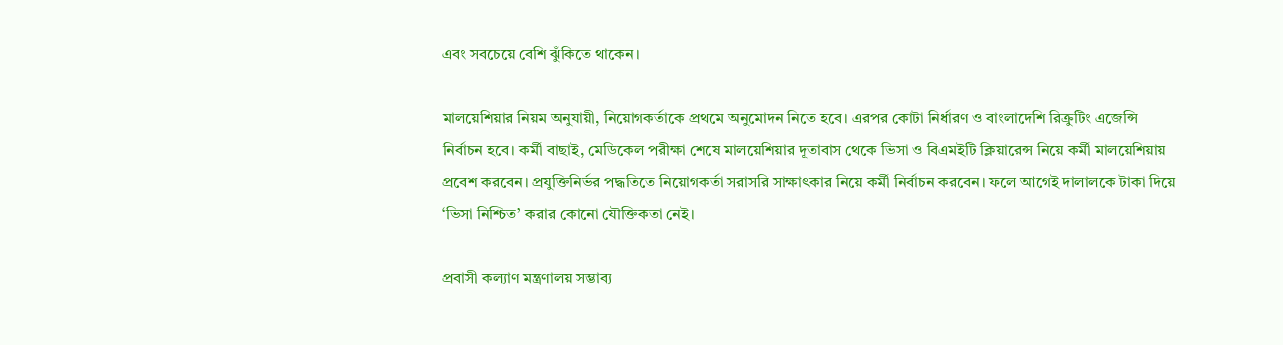এবং সবচেয়ে বেশি ঝুঁকিতে থাকেন।

মালয়েশিয়ার নিয়ম অনুযায়ী, নিয়োগকর্তাকে প্রথমে অনুমোদন নিতে হবে। এরপর কোটা নির্ধারণ ও বাংলাদেশি রিক্রুটিং এজেন্সি নির্বাচন হবে। কর্মী বাছাই, মেডিকেল পরীক্ষা শেষে মালয়েশিয়ার দূতাবাস থেকে ভিসা ও বিএমইটি ক্লিয়ারেন্স নিয়ে কর্মী মালয়েশিয়ায় প্রবেশ করবেন। প্রযুক্তিনির্ভর পদ্ধতিতে নিয়োগকর্তা সরাসরি সাক্ষাৎকার নিয়ে কর্মী নির্বাচন করবেন। ফলে আগেই দালালকে টাকা দিয়ে ‘ভিসা নিশ্চিত’ করার কোনো যৌক্তিকতা নেই।

প্রবাসী কল্যাণ মন্ত্রণালয় সম্ভাব্য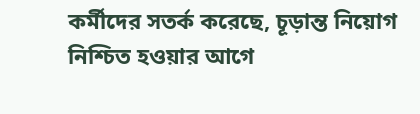কর্মীদের সতর্ক করেছে, চূড়ান্ত নিয়োগ নিশ্চিত হওয়ার আগে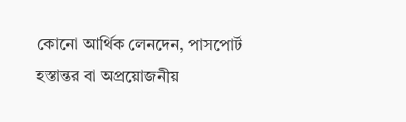কোনো আর্থিক লেনদেন, পাসপোর্ট হস্তান্তর বা অপ্রয়োজনীয়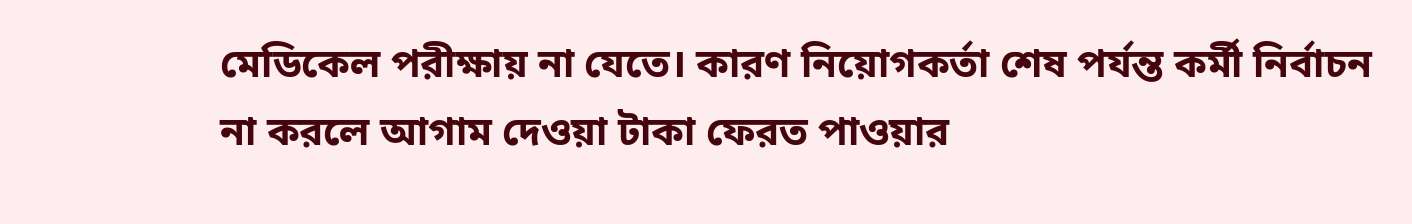মেডিকেল পরীক্ষায় না যেতে। কারণ নিয়োগকর্তা শেষ পর্যন্ত কর্মী নির্বাচন না করলে আগাম দেওয়া টাকা ফেরত পাওয়ার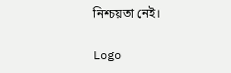নিশ্চয়তা নেই।

Logo